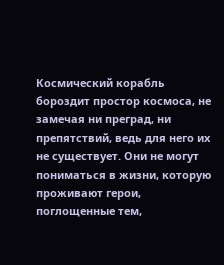Космический корабль бороздит простор космоса, не замечая ни преград, ни препятствий, ведь для него их не существует. Они не могут пониматься в жизни, которую проживают герои, поглощенные тем,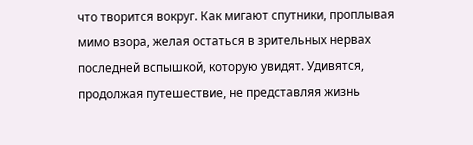что творится вокруг. Как мигают спутники, проплывая мимо взора, желая остаться в зрительных нервах последней вспышкой, которую увидят. Удивятся, продолжая путешествие, не представляя жизнь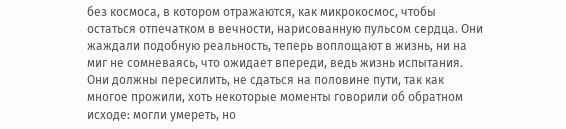без космоса, в котором отражаются, как микрокосмос, чтобы остаться отпечатком в вечности, нарисованную пульсом сердца. Они жаждали подобную реальность, теперь воплощают в жизнь, ни на миг не сомневаясь, что ожидает впереди, ведь жизнь испытания. Они должны пересилить, не сдаться на половине пути, так как многое прожили, хоть некоторые моменты говорили об обратном исходе: могли умереть, но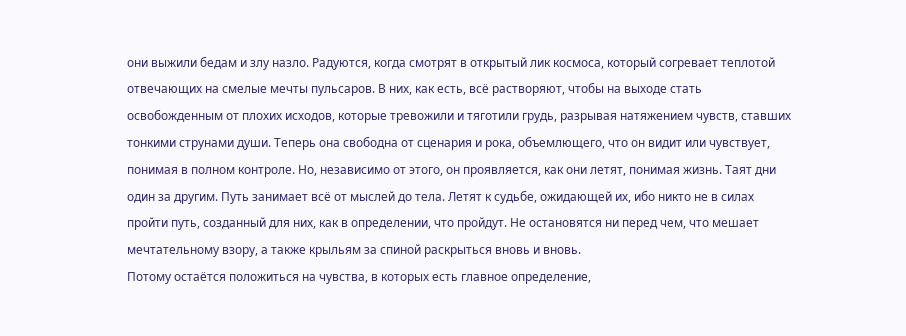они выжили бедам и злу назло. Радуются, когда смотрят в открытый лик космоса, который согревает теплотой отвечающих на смелые мечты пульсаров. В них, как есть, всё растворяют, чтобы на выходе стать освобожденным от плохих исходов, которые тревожили и тяготили грудь, разрывая натяжением чувств, ставших тонкими струнами души. Теперь она свободна от сценария и рока, объемлющего, что он видит или чувствует, понимая в полном контроле. Но, независимо от этого, он проявляется, как они летят, понимая жизнь. Таят дни один за другим. Путь занимает всё от мыслей до тела. Летят к судьбе, ожидающей их, ибо никто не в силах пройти путь, созданный для них, как в определении, что пройдут. Не остановятся ни перед чем, что мешает мечтательному взору, а также крыльям за спиной раскрыться вновь и вновь.
Потому остаётся положиться на чувства, в которых есть главное определение,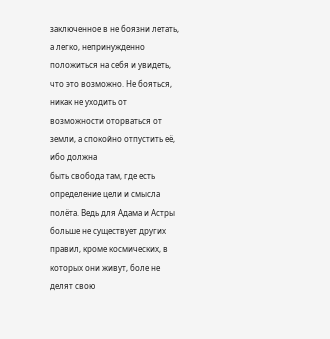заключенное в не боязни летать, а легко, непринужденно положиться на себя и увидеть, что это возможно. Не бояться, никак не уходить от возможности оторваться от земли, а спокойно отпустить её, ибо должна
быть свобода там, где есть определение цели и смысла полёта. Ведь для Адама и Астры больше не существует других правил, кроме космических, в которых они живут, боле не делят свою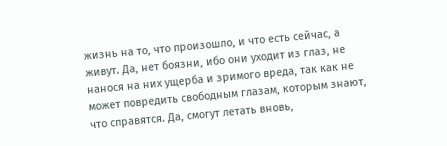жизнь на то, что произошло, и что есть сейчас, а живут. Да, нет боязни, ибо они уходит из глаз, не нанося на них ущерба и зримого вреда, так как не может повредить свободным глазам, которым знают, что справятся. Да, смогут летать вновь,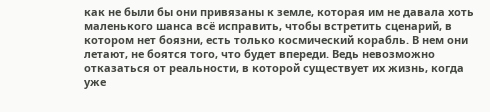как не были бы они привязаны к земле, которая им не давала хоть маленького шанса всё исправить, чтобы встретить сценарий, в котором нет боязни, есть только космический корабль. В нем они летают, не боятся того, что будет впереди. Ведь невозможно отказаться от реальности, в которой существует их жизнь, когда уже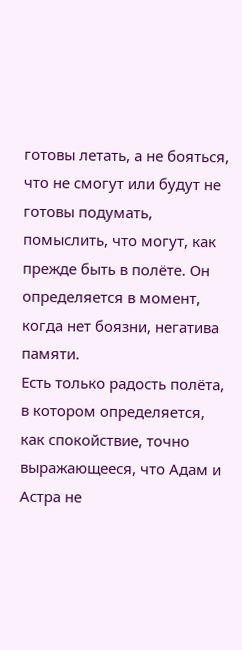готовы летать, а не бояться, что не смогут или будут не готовы подумать, помыслить, что могут, как прежде быть в полёте. Он определяется в момент, когда нет боязни, негатива памяти.
Есть только радость полёта, в котором определяется, как спокойствие, точно выражающееся, что Адам и Астра не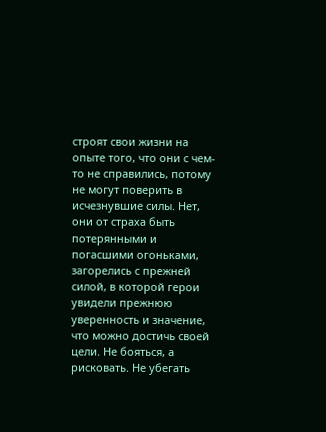строят свои жизни на опыте того, что они с чем-то не справились, потому не могут поверить в исчезнувшие силы. Нет, они от страха быть потерянными и погасшими огоньками, загорелись с прежней силой, в которой герои увидели прежнюю уверенность и значение, что можно достичь своей цели. Не бояться, а рисковать. Не убегать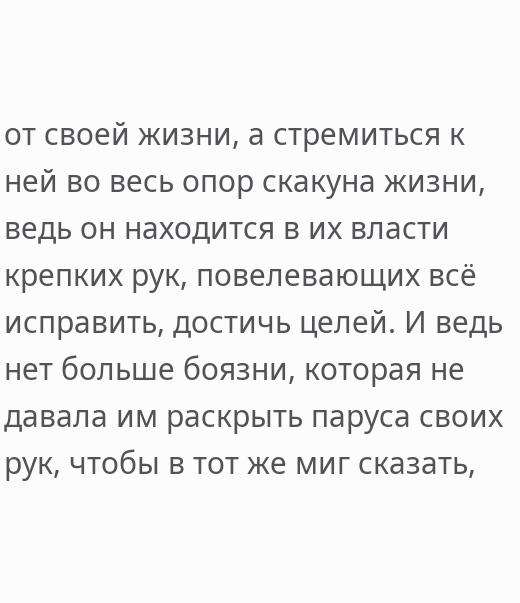от своей жизни, а стремиться к ней во весь опор скакуна жизни, ведь он находится в их власти крепких рук, повелевающих всё исправить, достичь целей. И ведь нет больше боязни, которая не давала им раскрыть паруса своих рук, чтобы в тот же миг сказать,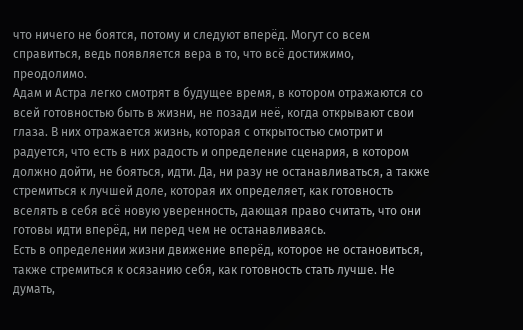что ничего не боятся, потому и следуют вперёд. Могут со всем справиться, ведь появляется вера в то, что всё достижимо, преодолимо.
Адам и Астра легко смотрят в будущее время, в котором отражаются со всей готовностью быть в жизни, не позади неё, когда открывают свои глаза. В них отражается жизнь, которая с открытостью смотрит и радуется, что есть в них радость и определение сценария, в котором должно дойти, не бояться, идти. Да, ни разу не останавливаться, а также стремиться к лучшей доле, которая их определяет, как готовность вселять в себя всё новую уверенность, дающая право считать, что они готовы идти вперёд, ни перед чем не останавливаясь.
Есть в определении жизни движение вперёд, которое не остановиться, также стремиться к осязанию себя, как готовность стать лучше. Не думать,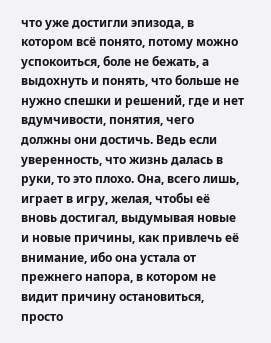что уже достигли эпизода, в котором всё понято, потому можно успокоиться, боле не бежать, а выдохнуть и понять, что больше не нужно спешки и решений, где и нет вдумчивости, понятия, чего должны они достичь. Ведь если уверенность, что жизнь далась в руки, то это плохо. Она, всего лишь, играет в игру, желая, чтобы её вновь достигал, выдумывая новые и новые причины, как привлечь её внимание, ибо она устала от прежнего напора, в котором не видит причину остановиться, просто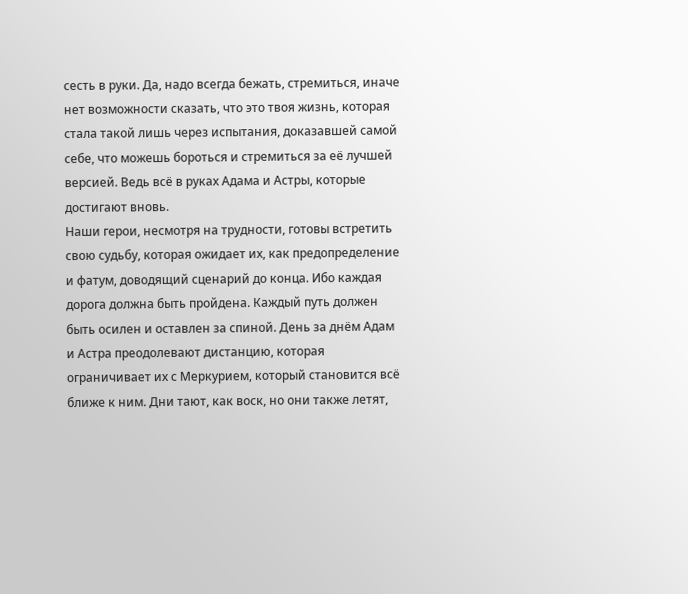сесть в руки. Да, надо всегда бежать, стремиться, иначе нет возможности сказать, что это твоя жизнь, которая стала такой лишь через испытания, доказавшей самой себе, что можешь бороться и стремиться за её лучшей версией. Ведь всё в руках Адама и Астры, которые достигают вновь.
Наши герои, несмотря на трудности, готовы встретить свою судьбу, которая ожидает их, как предопределение и фатум, доводящий сценарий до конца. Ибо каждая дорога должна быть пройдена. Каждый путь должен быть осилен и оставлен за спиной. День за днём Адам и Астра преодолевают дистанцию, которая ограничивает их с Меркурием, который становится всё ближе к ним. Дни тают, как воск, но они также летят,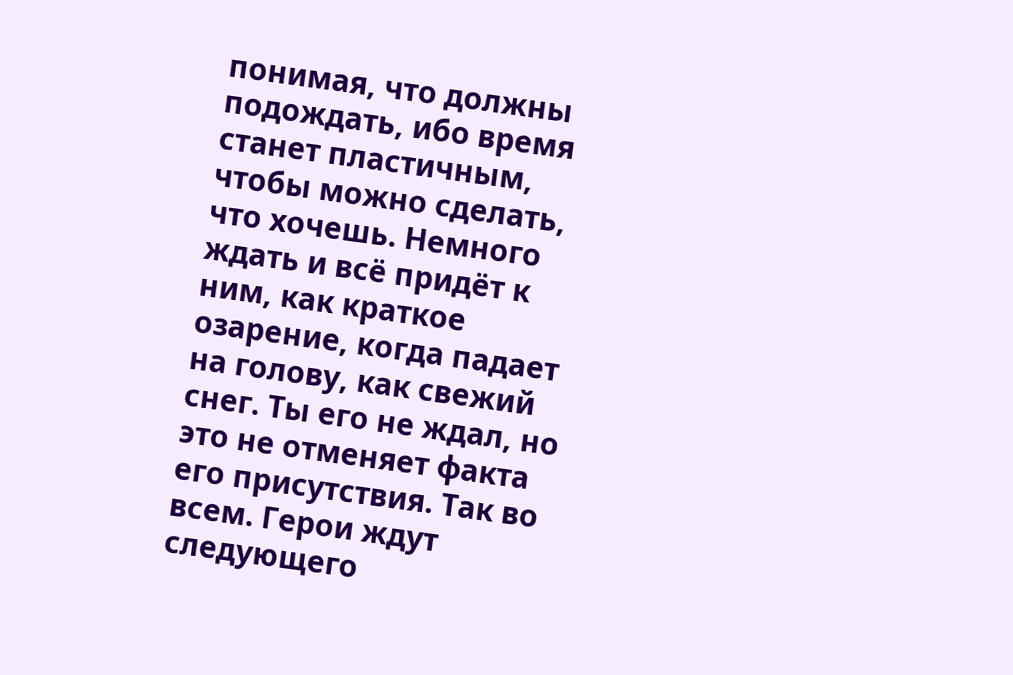понимая, что должны подождать, ибо время станет пластичным, чтобы можно сделать, что хочешь. Немного ждать и всё придёт к ним, как краткое озарение, когда падает на голову, как свежий снег. Ты его не ждал, но это не отменяет факта его присутствия. Так во всем. Герои ждут следующего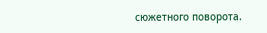сюжетного поворота.